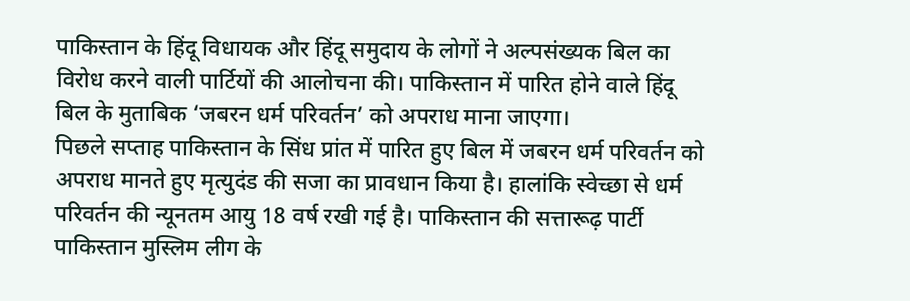पाकिस्तान के हिंदू विधायक और हिंदू समुदाय के लोगों ने अल्पसंख्यक बिल का विरोध करने वाली पार्टियों की आलोचना की। पाकिस्तान में पारित होने वाले हिंदू बिल के मुताबिक ‘जबरन धर्म परिवर्तन’ को अपराध माना जाएगा।
पिछले सप्ताह पाकिस्तान के सिंध प्रांत में पारित हुए बिल में जबरन धर्म परिवर्तन को अपराध मानते हुए मृत्युदंड की सजा का प्रावधान किया है। हालांकि स्वेच्छा से धर्म परिवर्तन की न्यूनतम आयु 18 वर्ष रखी गई है। पाकिस्तान की सत्तारूढ़ पार्टी पाकिस्तान मुस्लिम लीग के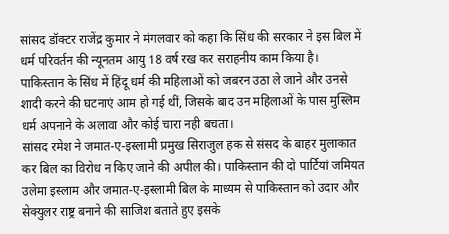सांसद डॉक्टर राजेंद्र कुमार ने मंगलवार को कहा कि सिंध की सरकार ने इस बिल में धर्म परिवर्तन की न्यूनतम आयु 18 वर्ष रख कर सराहनीय काम किया है।
पाकिस्तान के सिंध में हिंदू धर्म की महिलाओं को जबरन उठा ले जाने और उनसे शादी करने की घटनाएं आम हो गई थीं, जिसके बाद उन महिलाओं के पास मुस्लिम धर्म अपनाने के अलावा और कोई चारा नही बचता।
सांसद रमेश ने जमात-ए-इस्लामी प्रमुख सिराजुल हक से संसद के बाहर मुलाकात कर बिल का विरोध न किए जाने की अपील की। पाकिस्तान की दो पार्टियां जमियत उलेमा इस्लाम और जमात-ए-इस्लामी बिल के माध्यम से पाकिस्तान को उदार और सेक्युलर राष्ट्र बनाने की साजिश बताते हुए इसके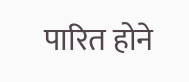पारित होने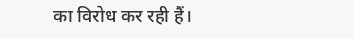का विरोध कर रही हैं।